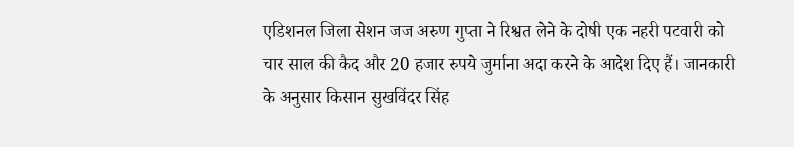एडिशनल जिला सेशन जज अरुण गुप्ता ने रिश्वत लेने के दोषी एक नहरी पटवारी को चार साल की कैद और 20 हजार रुपये जुर्माना अदा करने के आदेश दिए हैं। जानकारी के अनुसार किसान सुखविंदर सिंह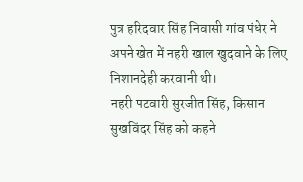पुत्र हरिदवार सिंह निवासी गांव पंधेर ने अपने खेत में नहरी खाल खुदवाने के लिए निशानदेही करवानी थी।
नहरी पटवारी सुरजीत सिंह, किसान सुखविंदर सिंह को कहने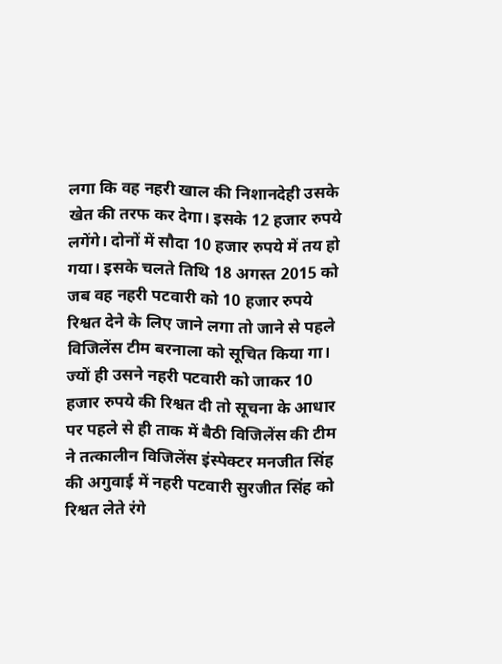लगा कि वह नहरी खाल की निशानदेही उसके खेत की तरफ कर देगा। इसके 12 हजार रुपये लगेंगे। दोनों में सौदा 10 हजार रुपये में तय हो गया। इसके चलते तिथि 18 अगस्त 2015 को जब वह नहरी पटवारी को 10 हजार रुपये रिश्वत देने के लिए जाने लगा तो जाने से पहले विजिलेंस टीम बरनाला को सूचित किया गा। ज्यों ही उसने नहरी पटवारी को जाकर 10 हजार रुपये की रिश्वत दी तो सूचना के आधार पर पहले से ही ताक में बैठी विजिलेंस की टीम ने तत्कालीन विजिलेंस इंस्पेक्टर मनजीत सिंह की अगुवाई में नहरी पटवारी सुरजीत सिंह को रिश्वत लेते रंगे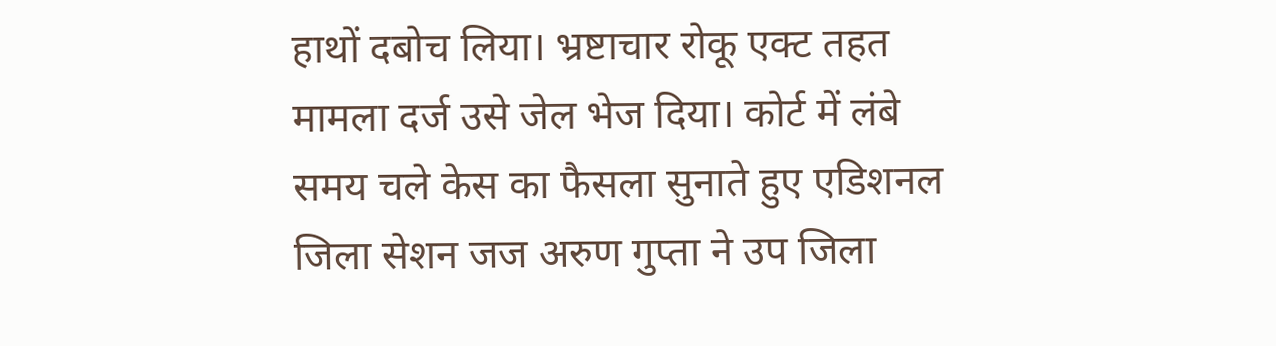हाथों दबोच लिया। भ्रष्टाचार रोकू एक्ट तहत मामला दर्ज उसे जेल भेज दिया। कोर्ट में लंबे समय चले केस का फैसला सुनाते हुए एडिशनल जिला सेशन जज अरुण गुप्ता ने उप जिला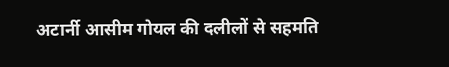अटार्नी आसीम गोयल की दलीलों से सहमति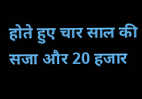होते हुए चार साल की सजा और 20 हजार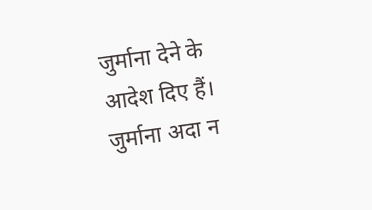जुर्माना देने के आदेश दिए हैं। जुर्माना अदा न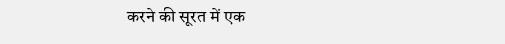करने की सूरत में एक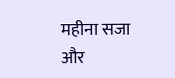महीना सजा और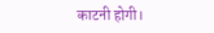काटनी होगी।